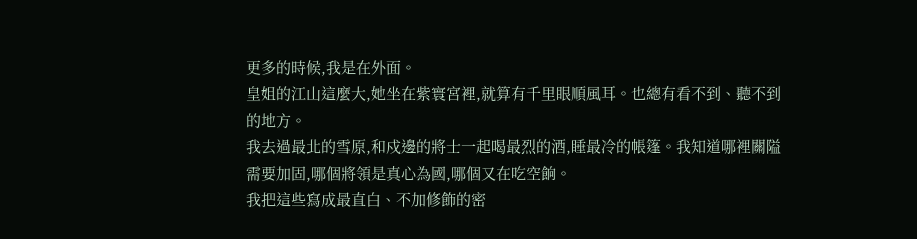更多的時候,我是在外面。
皇姐的江山這麼大,她坐在紫寰宮裡,就算有千里眼順風耳。也總有看不到、聽不到的地方。
我去過最北的雪原,和戍邊的將士一起喝最烈的酒,睡最冷的帳篷。我知道哪裡關隘需要加固,哪個將領是真心為國,哪個又在吃空餉。
我把這些寫成最直白、不加修飾的密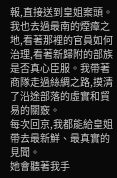報,直接送到皇姐案頭。
我也去過最南的煙瘴之地,看著那裡的官員如何治理,看著新歸附的部族是否真心臣服。我帶著商隊走過絲綢之路,摸清了沿途部落的虛實和貿易的關竅。
每次回京,我都能給皇姐帶去最新鮮、最真實的見聞。
她會聽著我手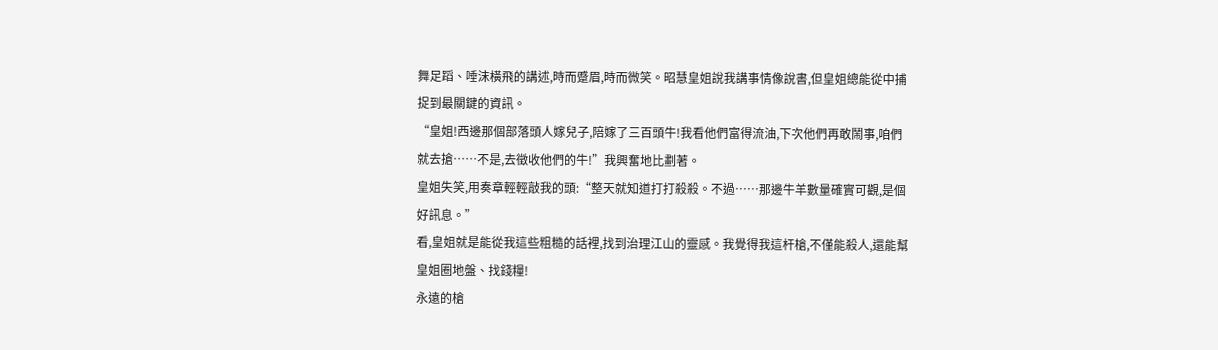舞足蹈、唾沫橫飛的講述,時而蹙眉,時而微笑。昭慧皇姐說我講事情像說書,但皇姐總能從中捕捉到最關鍵的資訊。
“皇姐!西邊那個部落頭人嫁兒子,陪嫁了三百頭牛!我看他們富得流油,下次他們再敢鬧事,咱們就去搶……不是,去徵收他們的牛!”我興奮地比劃著。
皇姐失笑,用奏章輕輕敲我的頭:“整天就知道打打殺殺。不過……那邊牛羊數量確實可觀,是個好訊息。”
看,皇姐就是能從我這些粗糙的話裡,找到治理江山的靈感。我覺得我這杆槍,不僅能殺人,還能幫皇姐圈地盤、找錢糧!
永遠的槍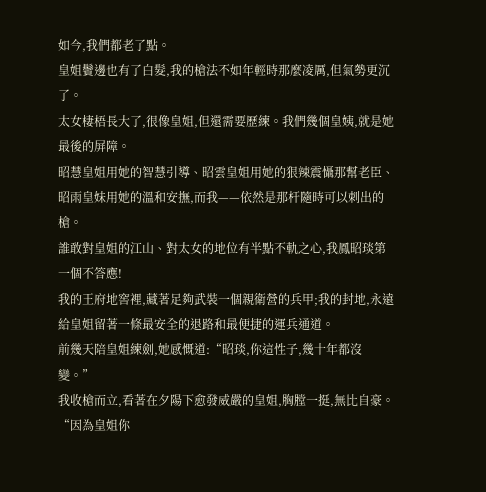如今,我們都老了點。
皇姐鬢邊也有了白髮,我的槍法不如年輕時那麼凌厲,但氣勢更沉了。
太女棲梧長大了,很像皇姐,但還需要歷練。我們幾個皇姨,就是她最後的屏障。
昭慧皇姐用她的智慧引導、昭雲皇姐用她的狠辣震懾那幫老臣、昭雨皇妹用她的溫和安撫,而我——依然是那杆隨時可以刺出的槍。
誰敢對皇姐的江山、對太女的地位有半點不軌之心,我鳳昭琰第一個不答應!
我的王府地窖裡,藏著足夠武裝一個親衛營的兵甲;我的封地,永遠給皇姐留著一條最安全的退路和最便捷的運兵通道。
前幾天陪皇姐練劍,她感慨道:“昭琰,你這性子,幾十年都沒變。”
我收槍而立,看著在夕陽下愈發威嚴的皇姐,胸膛一挺,無比自豪。
“因為皇姐你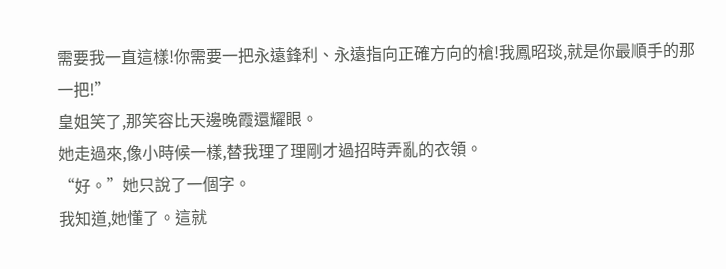需要我一直這樣!你需要一把永遠鋒利、永遠指向正確方向的槍!我鳳昭琰,就是你最順手的那一把!”
皇姐笑了,那笑容比天邊晚霞還耀眼。
她走過來,像小時候一樣,替我理了理剛才過招時弄亂的衣領。
“好。”她只說了一個字。
我知道,她懂了。這就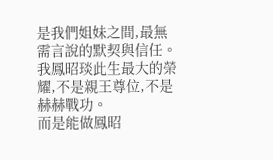是我們姐妹之間,最無需言說的默契與信任。
我鳳昭琰此生最大的榮耀,不是親王尊位,不是赫赫戰功。
而是能做鳳昭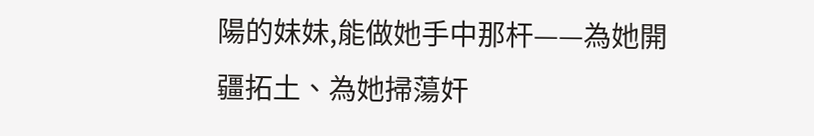陽的妹妹,能做她手中那杆——為她開疆拓土、為她掃蕩奸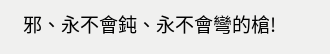邪、永不會鈍、永不會彎的槍!